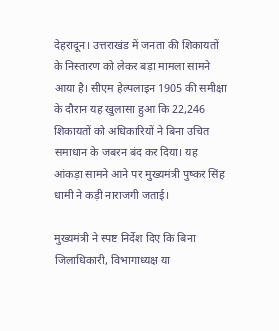देहरादून। उत्तराखंड में जनता की शिकायतों के निस्तारण को लेकर बड़ा मामला सामने आया है। सीएम हेल्पलाइन 1905 की समीक्षा के दौरान यह खुलासा हुआ कि 22,246 शिकायतों को अधिकारियों ने बिना उचित समाधान के जबरन बंद कर दिया। यह आंकड़ा सामने आने पर मुख्यमंत्री पुष्कर सिंह धामी ने कड़ी नाराजगी जताई।

मुख्यमंत्री ने स्पष्ट निर्देश दिए कि बिना जिलाधिकारी, विभागाध्यक्ष या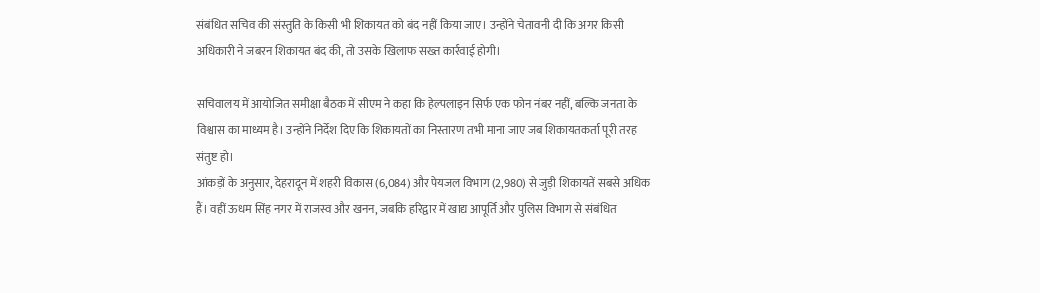संबंधित सचिव की संस्तुति के किसी भी शिकायत को बंद नहीं किया जाए। उन्होंने चेतावनी दी कि अगर किसी अधिकारी ने जबरन शिकायत बंद की, तो उसके खिलाफ सख्त कार्रवाई होगी।

सचिवालय में आयोजित समीक्षा बैठक में सीएम ने कहा कि हेल्पलाइन सिर्फ एक फोन नंबर नहीं, बल्कि जनता के विश्वास का माध्यम है। उन्होंने निर्देश दिए कि शिकायतों का निस्तारण तभी माना जाए जब शिकायतकर्ता पूरी तरह संतुष्ट हो।
आंकड़ों के अनुसार, देहरादून में शहरी विकास (6,084) और पेयजल विभाग (2,980) से जुड़ी शिकायतें सबसे अधिक हैं। वहीं ऊधम सिंह नगर में राजस्व और खनन, जबकि हरिद्वार में खाद्य आपूर्ति और पुलिस विभाग से संबंधित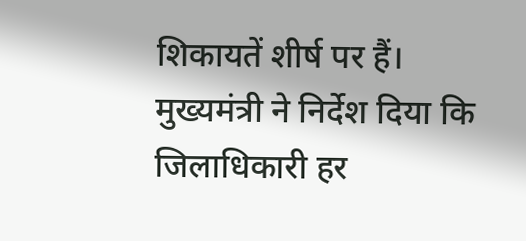शिकायतें शीर्ष पर हैं।
मुख्यमंत्री ने निर्देश दिया कि जिलाधिकारी हर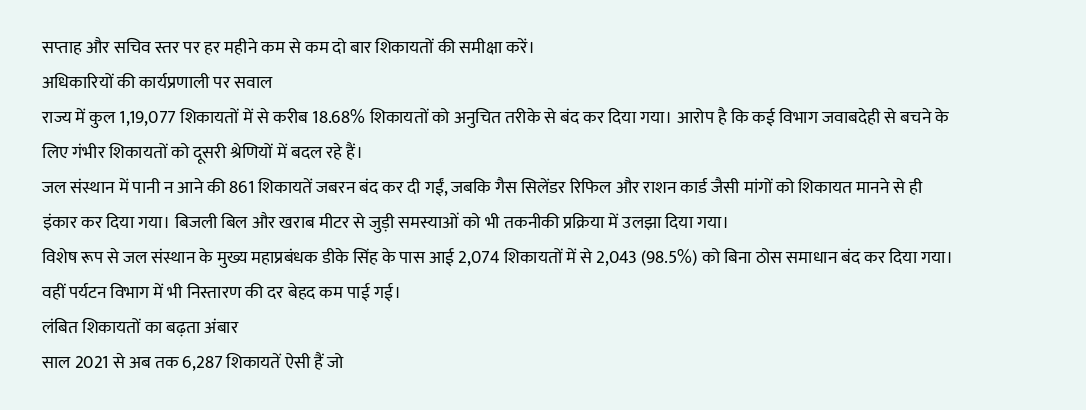सप्ताह और सचिव स्तर पर हर महीने कम से कम दो बार शिकायतों की समीक्षा करें।
अधिकारियों की कार्यप्रणाली पर सवाल
राज्य में कुल 1,19,077 शिकायतों में से करीब 18.68% शिकायतों को अनुचित तरीके से बंद कर दिया गया। आरोप है कि कई विभाग जवाबदेही से बचने के लिए गंभीर शिकायतों को दूसरी श्रेणियों में बदल रहे हैं।
जल संस्थान में पानी न आने की 861 शिकायतें जबरन बंद कर दी गईं, जबकि गैस सिलेंडर रिफिल और राशन कार्ड जैसी मांगों को शिकायत मानने से ही इंकार कर दिया गया। बिजली बिल और खराब मीटर से जुड़ी समस्याओं को भी तकनीकी प्रक्रिया में उलझा दिया गया।
विशेष रूप से जल संस्थान के मुख्य महाप्रबंधक डीके सिंह के पास आई 2,074 शिकायतों में से 2,043 (98.5%) को बिना ठोस समाधान बंद कर दिया गया। वहीं पर्यटन विभाग में भी निस्तारण की दर बेहद कम पाई गई।
लंबित शिकायतों का बढ़ता अंबार
साल 2021 से अब तक 6,287 शिकायतें ऐसी हैं जो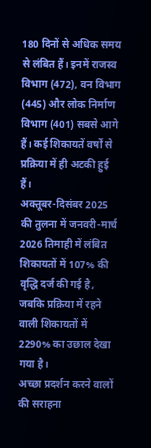180 दिनों से अधिक समय से लंबित हैं। इनमें राजस्व विभाग (472), वन विभाग (445) और लोक निर्माण विभाग (401) सबसे आगे हैं। कई शिकायतें वर्षों से प्रक्रिया में ही अटकी हुई हैं।
अक्तूबर-दिसंबर 2025 की तुलना में जनवरी-मार्च 2026 तिमाही में लंबित शिकायतों में 107% की वृद्धि दर्ज की गई है, जबकि प्रक्रिया में रहने वाली शिकायतों में 2290% का उछाल देखा गया है।
अच्छा प्रदर्शन करने वालों की सराहना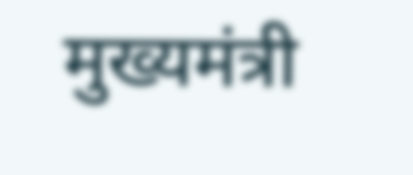मुख्यमंत्री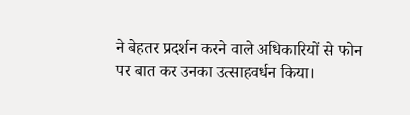ने बेहतर प्रदर्शन करने वाले अधिकारियों से फोन पर बात कर उनका उत्साहवर्धन किया।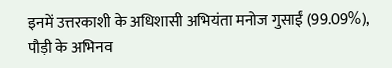इनमें उत्तरकाशी के अधिशासी अभियंता मनोज गुसाईं (99.09%), पौड़ी के अभिनव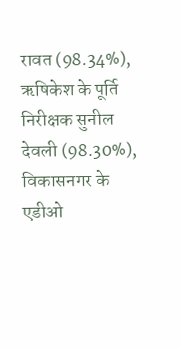रावत (98.34%), ऋषिकेश के पूर्ति निरीक्षक सुनील देवली (98.30%), विकासनगर के एडीओ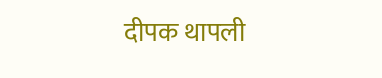दीपक थापली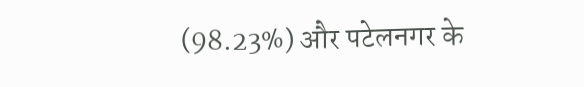(98.23%) और पटेलनगर के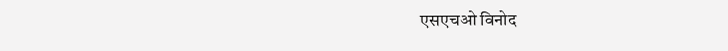एसएचओ विनोद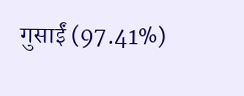गुसाईं (97.41%)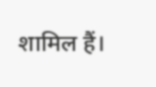शामिल हैं।